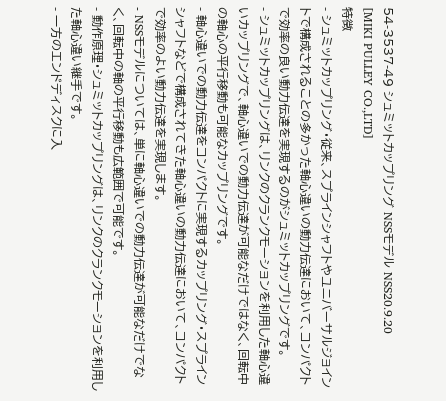54-3537-49 シュミットカップリング NSSモデル NSS20.9.20
[MIKI PULLEY CO.,LTD]
特徴
- シュミットカップリング・従来、スプラインシャフトやユニバーサルジョイントで構成されることの多かった軸心違いの動力伝達において、コンパクトで効率の良い動力伝達を実現するのがシュミットカップリングです。
- シュミットカップリングは、リンクのクランクモーションを利用した軸心違いカップリングで、軸心違いでの動力伝達が可能なだけではなく、回転中の軸心の平行移動も可能なカップリングです。
- 軸心違いでの動力伝達をコンパクトに実現するカップリング・スプラインシャフトなどで構成されてきた軸心違いの動力伝達において、コンパクトで効率のよい動力伝達を実現します。
- NSSモデルについては、単に軸心違いでの動力伝達が可能なだけでなく、回転中の軸の平行移動も広範囲で可能です。
- 動作原理・シュミットカップリングは、リンクのクランクモーションを利用した軸心違い継手です。
- 一方のエンドディスクに入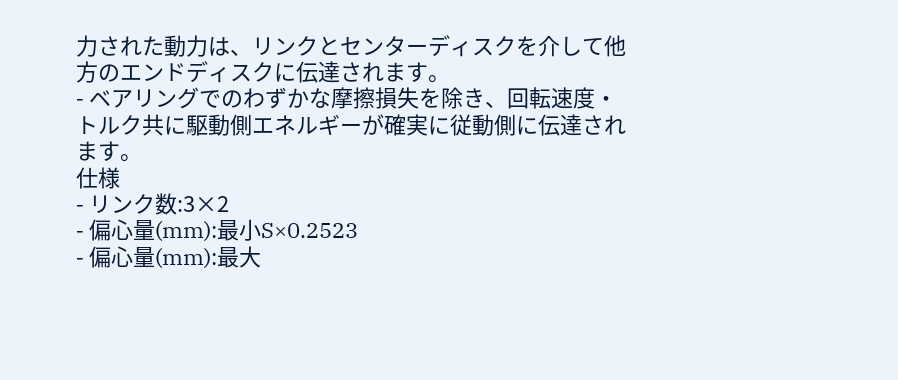力された動力は、リンクとセンターディスクを介して他方のエンドディスクに伝達されます。
- ベアリングでのわずかな摩擦損失を除き、回転速度・トルク共に駆動側エネルギーが確実に従動側に伝達されます。
仕様
- リンク数:3×2
- 偏心量(mm):最小S×0.2523
- 偏心量(mm):最大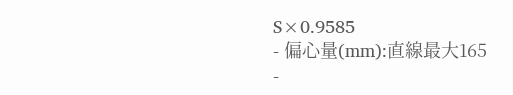S×0.9585
- 偏心量(mm):直線最大165
-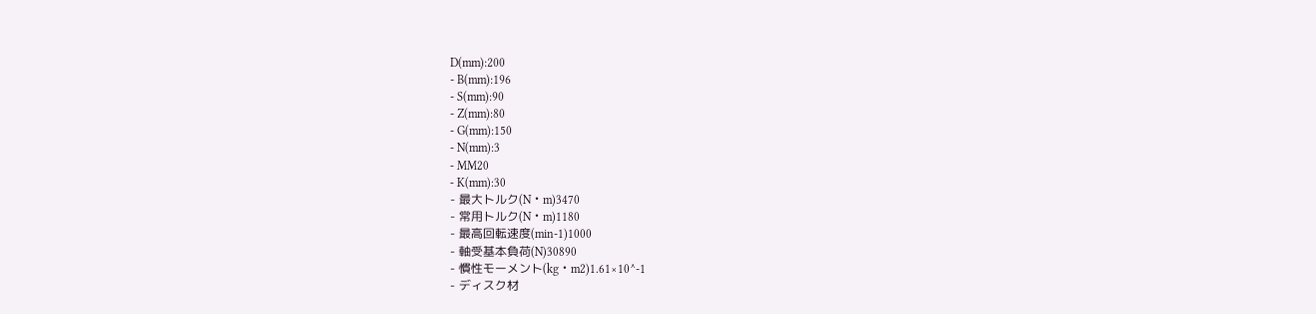D(mm):200
- B(mm):196
- S(mm):90
- Z(mm):80
- G(mm):150
- N(mm):3
- MM20
- K(mm):30
- 最大トルク(N・m)3470
- 常用トルク(N・m)1180
- 最高回転速度(min-1)1000
- 軸受基本負荷(N)30890
- 慣性モーメント(kg・m2)1.61×10^-1
- ディスク材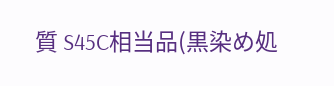質 S45C相当品(黒染め処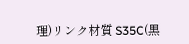理)リンク材質 S35C(黒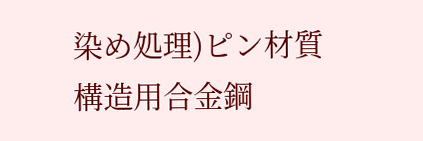染め処理)ピン材質 構造用合金鋼